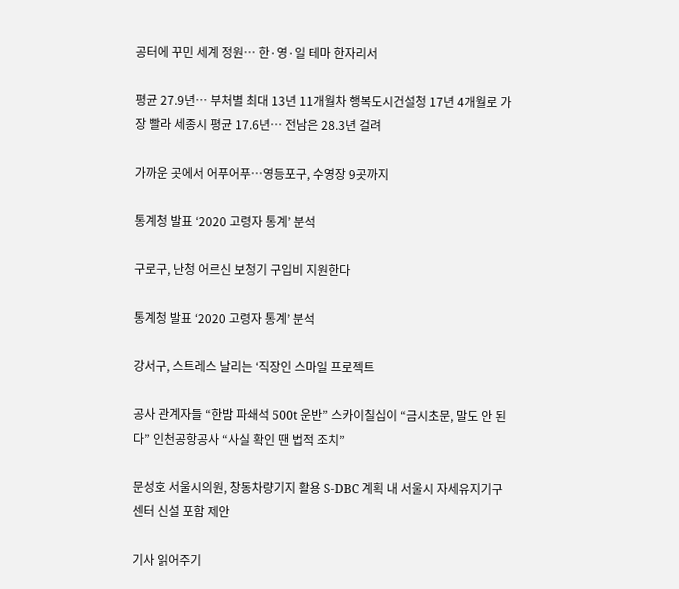공터에 꾸민 세계 정원… 한·영·일 테마 한자리서

평균 27.9년… 부처별 최대 13년 11개월차 행복도시건설청 17년 4개월로 가장 빨라 세종시 평균 17.6년… 전남은 28.3년 걸려

가까운 곳에서 어푸어푸…영등포구, 수영장 9곳까지

통계청 발표 ‘2020 고령자 통계’ 분석

구로구, 난청 어르신 보청기 구입비 지원한다

통계청 발표 ‘2020 고령자 통계’ 분석

강서구, 스트레스 날리는 ‘직장인 스마일 프로젝트

공사 관계자들 “한밤 파쇄석 500t 운반” 스카이칠십이 “금시초문, 말도 안 된다” 인천공항공사 “사실 확인 땐 법적 조치”

문성호 서울시의원, 창동차량기지 활용 S-DBC 계획 내 서울시 자세유지기구센터 신설 포함 제안

기사 읽어주기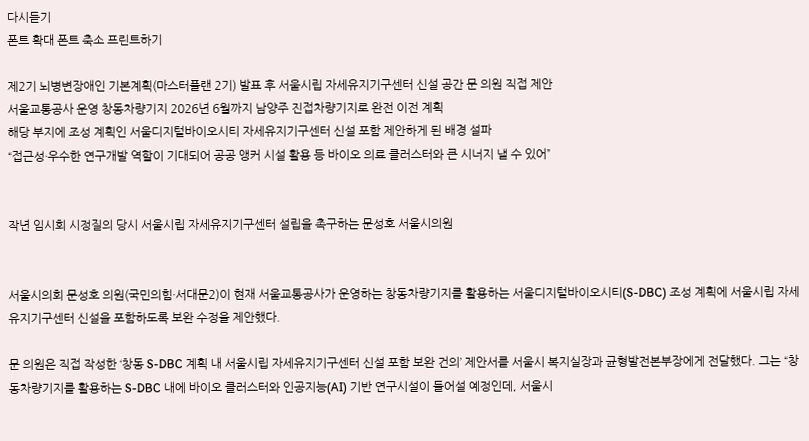다시듣기
폰트 확대 폰트 축소 프린트하기

제2기 뇌병변장애인 기본계획(마스터플랜 2기) 발표 후 서울시립 자세유지기구센터 신설 공간 문 의원 직접 제안
서울교통공사 운영 창동차량기지 2026년 6월까지 남양주 진접차량기지로 완전 이전 계획
해당 부지에 조성 계획인 서울디지털바이오시티 자세유지기구센터 신설 포함 제안하게 된 배경 설파
“접근성·우수한 연구개발 역할이 기대되어 공공 앵커 시설 활용 등 바이오 의료 클러스터와 큰 시너지 낼 수 있어”


작년 임시회 시정질의 당시 서울시립 자세유지기구센터 설립을 촉구하는 문성호 서울시의원


서울시의회 문성호 의원(국민의힘·서대문2)이 현재 서울교통공사가 운영하는 창동차량기지를 활용하는 서울디지털바이오시티(S-DBC) 조성 계획에 서울시립 자세유지기구센터 신설을 포함하도록 보완 수정을 제안했다.

문 의원은 직접 작성한 ‘창동 S-DBC 계획 내 서울시립 자세유지기구센터 신설 포함 보완 건의’ 제안서를 서울시 복지실장과 균형발전본부장에게 전달했다. 그는 “창동차량기지를 활용하는 S-DBC 내에 바이오 클러스터와 인공지능(AI) 기반 연구시설이 들어설 예정인데, 서울시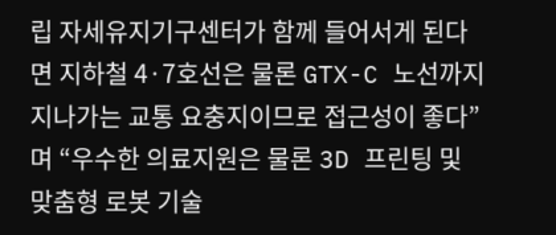립 자세유지기구센터가 함께 들어서게 된다면 지하철 4·7호선은 물론 GTX-C 노선까지 지나가는 교통 요충지이므로 접근성이 좋다”며 “우수한 의료지원은 물론 3D 프린팅 및 맞춤형 로봇 기술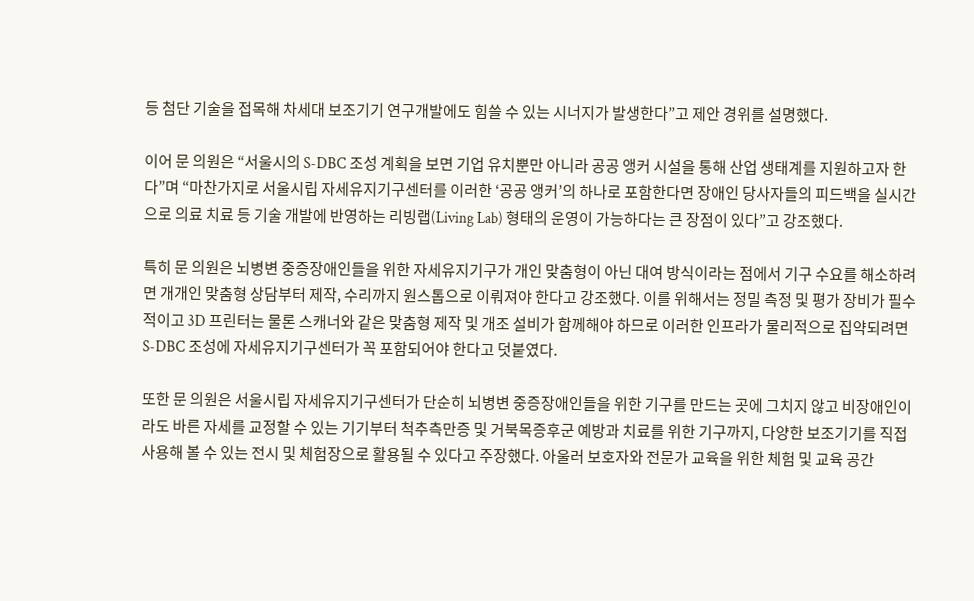등 첨단 기술을 접목해 차세대 보조기기 연구개발에도 힘쓸 수 있는 시너지가 발생한다”고 제안 경위를 설명했다.

이어 문 의원은 “서울시의 S-DBC 조성 계획을 보면 기업 유치뿐만 아니라 공공 앵커 시설을 통해 산업 생태계를 지원하고자 한다”며 “마찬가지로 서울시립 자세유지기구센터를 이러한 ‘공공 앵커’의 하나로 포함한다면 장애인 당사자들의 피드백을 실시간으로 의료 치료 등 기술 개발에 반영하는 리빙랩(Living Lab) 형태의 운영이 가능하다는 큰 장점이 있다”고 강조했다.

특히 문 의원은 뇌병변 중증장애인들을 위한 자세유지기구가 개인 맞춤형이 아닌 대여 방식이라는 점에서 기구 수요를 해소하려면 개개인 맞춤형 상담부터 제작, 수리까지 원스톱으로 이뤄져야 한다고 강조했다. 이를 위해서는 정밀 측정 및 평가 장비가 필수적이고 3D 프린터는 물론 스캐너와 같은 맞춤형 제작 및 개조 설비가 함께해야 하므로 이러한 인프라가 물리적으로 집약되려면 S-DBC 조성에 자세유지기구센터가 꼭 포함되어야 한다고 덧붙였다.

또한 문 의원은 서울시립 자세유지기구센터가 단순히 뇌병변 중증장애인들을 위한 기구를 만드는 곳에 그치지 않고 비장애인이라도 바른 자세를 교정할 수 있는 기기부터 척추측만증 및 거북목증후군 예방과 치료를 위한 기구까지, 다양한 보조기기를 직접 사용해 볼 수 있는 전시 및 체험장으로 활용될 수 있다고 주장했다. 아울러 보호자와 전문가 교육을 위한 체험 및 교육 공간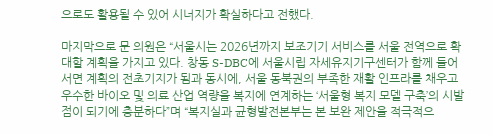으로도 활용될 수 있어 시너지가 확실하다고 전했다.

마지막으로 문 의원은 “서울시는 2026년까지 보조기기 서비스를 서울 전역으로 확대할 계획을 가지고 있다. 창동 S-DBC에 서울시립 자세유지기구센터가 함께 들어서면 계획의 전초기지가 됨과 동시에, 서울 동북권의 부족한 재활 인프라를 채우고 우수한 바이오 및 의료 산업 역량을 복지에 연계하는 ‘서울형 복지 모델 구축’의 시발점이 되기에 충분하다”며 “복지실과 균형발전본부는 본 보완 제안을 적극적으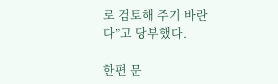로 검토해 주기 바란다”고 당부했다.

한편 문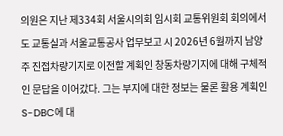의원은 지난 제334회 서울시의회 임시회 교통위원회 회의에서도 교통실과 서울교통공사 업무보고 시 2026년 6월까지 남양주 진접차량기지로 이전할 계획인 창동차량기지에 대해 구체적인 문답을 이어갔다. 그는 부지에 대한 정보는 물론 활용 계획인 S-DBC에 대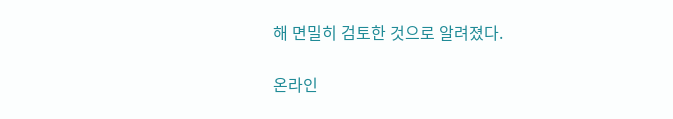해 면밀히 검토한 것으로 알려졌다.

온라인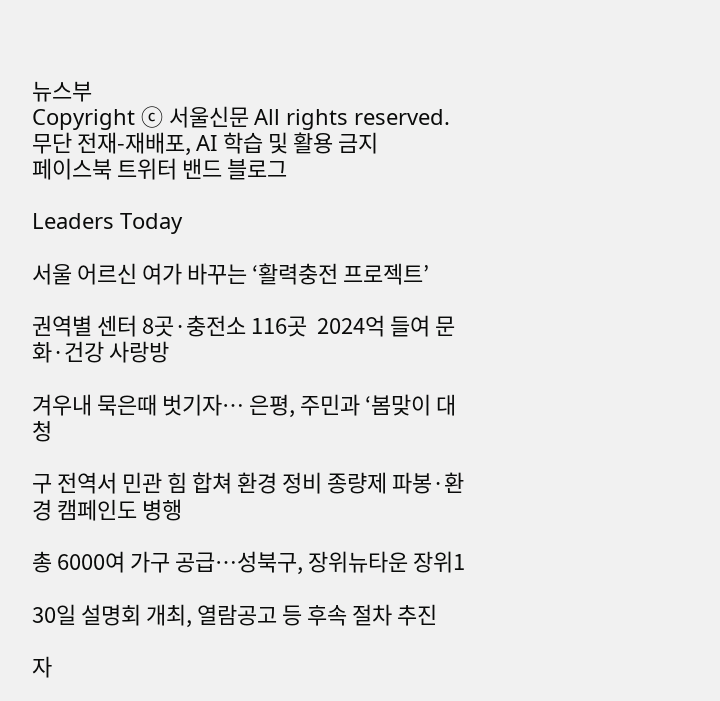뉴스부
Copyright ⓒ 서울신문 All rights reserved. 무단 전재-재배포, AI 학습 및 활용 금지
페이스북 트위터 밴드 블로그

Leaders Today

서울 어르신 여가 바꾸는 ‘활력충전 프로젝트’

권역별 센터 8곳·충전소 116곳  2024억 들여 문화·건강 사랑방

겨우내 묵은때 벗기자… 은평, 주민과 ‘봄맞이 대청

구 전역서 민관 힘 합쳐 환경 정비 종량제 파봉·환경 캠페인도 병행

총 6000여 가구 공급…성북구, 장위뉴타운 장위1

30일 설명회 개최, 열람공고 등 후속 절차 추진

자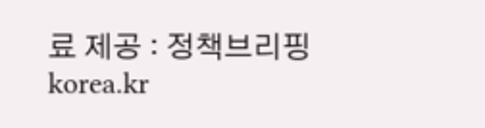료 제공 : 정책브리핑 korea.kr